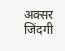अक्सर जिंदगी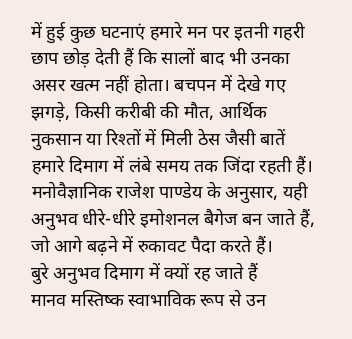में हुई कुछ घटनाएं हमारे मन पर इतनी गहरी छाप छोड़ देती हैं कि सालों बाद भी उनका असर खत्म नहीं होता। बचपन में देखे गए झगड़े, किसी करीबी की मौत, आर्थिक नुकसान या रिश्तों में मिली ठेस जैसी बातें हमारे दिमाग में लंबे समय तक जिंदा रहती हैं। मनोवैज्ञानिक राजेश पाण्डेय के अनुसार, यही अनुभव धीरे-धीरे इमोशनल बैगेज बन जाते हैं, जो आगे बढ़ने में रुकावट पैदा करते हैं।
बुरे अनुभव दिमाग में क्यों रह जाते हैं
मानव मस्तिष्क स्वाभाविक रूप से उन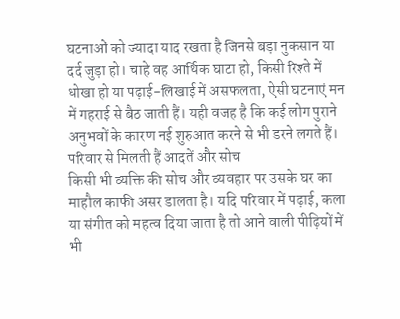घटनाओं को ज्यादा याद रखता है जिनसे बड़ा नुकसान या दर्द जुड़ा हो। चाहे वह आर्थिक घाटा हो, किसी रिश्ते में धोखा हो या पढ़ाई-लिखाई में असफलता, ऐसी घटनाएं मन में गहराई से बैठ जाती हैं। यही वजह है कि कई लोग पुराने अनुभवों के कारण नई शुरुआत करने से भी डरने लगते हैं।
परिवार से मिलती हैं आदतें और सोच
किसी भी व्यक्ति की सोच और व्यवहार पर उसके घर का माहौल काफी असर डालता है। यदि परिवार में पढ़ाई, कला या संगीत को महत्व दिया जाता है तो आने वाली पीढ़ियों में भी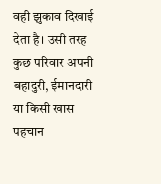वही झुकाव दिखाई देता है। उसी तरह कुछ परिवार अपनी बहादुरी, ईमानदारी या किसी खास पहचान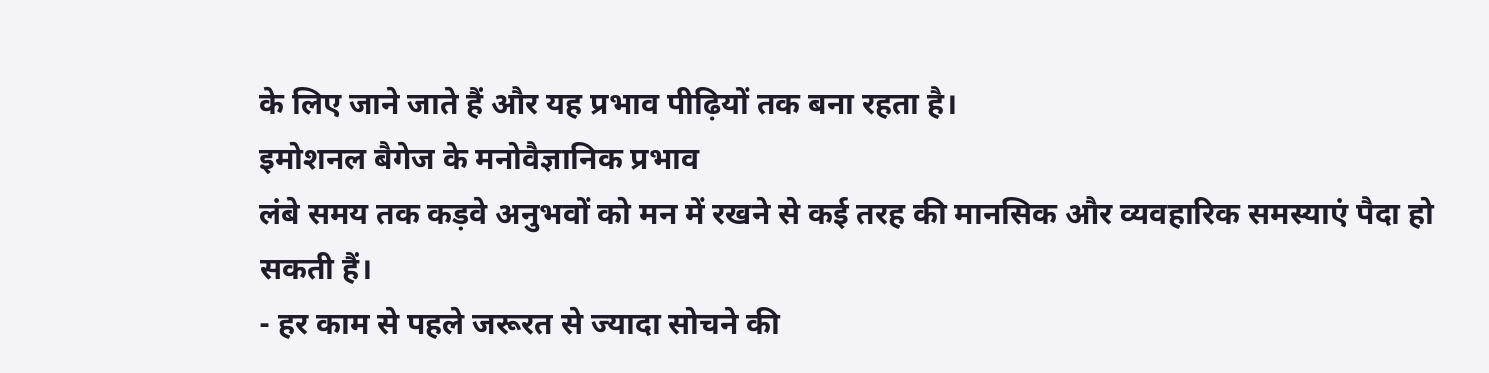के लिए जाने जाते हैं और यह प्रभाव पीढ़ियों तक बना रहता है।
इमोशनल बैगेज के मनोवैज्ञानिक प्रभाव
लंबे समय तक कड़वे अनुभवों को मन में रखने से कई तरह की मानसिक और व्यवहारिक समस्याएं पैदा हो सकती हैं।
- हर काम से पहले जरूरत से ज्यादा सोचने की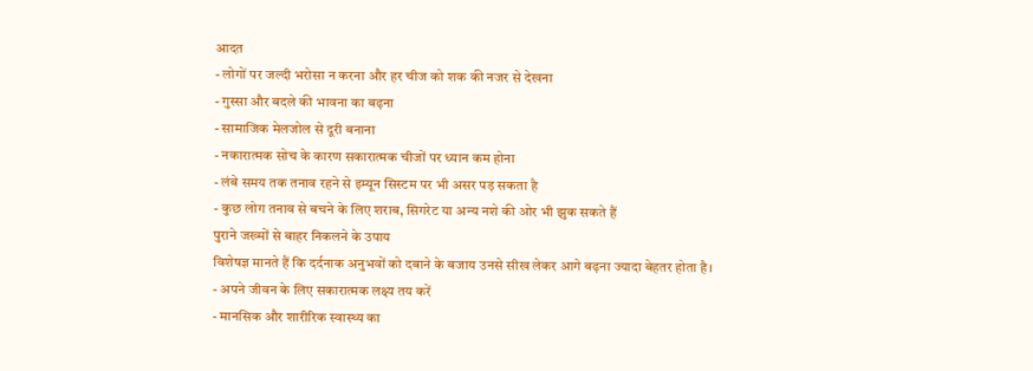आदत
- लोगों पर जल्दी भरोसा न करना और हर चीज को शक की नजर से देखना
- गुस्सा और बदले की भावना का बढ़ना
- सामाजिक मेलजोल से दूरी बनाना
- नकारात्मक सोच के कारण सकारात्मक चीजों पर ध्यान कम होना
- लंबे समय तक तनाव रहने से इम्यून सिस्टम पर भी असर पड़ सकता है
- कुछ लोग तनाव से बचने के लिए शराब, सिगरेट या अन्य नशे की ओर भी झुक सकते हैं
पुराने जख्मों से बाहर निकलने के उपाय
विशेषज्ञ मानते हैं कि दर्दनाक अनुभवों को दबाने के बजाय उनसे सीख लेकर आगे बढ़ना ज्यादा बेहतर होता है।
- अपने जीवन के लिए सकारात्मक लक्ष्य तय करें
- मानसिक और शारीरिक स्वास्थ्य का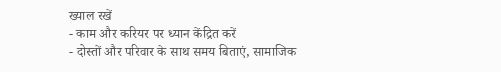ख्याल रखें
- काम और करियर पर ध्यान केंद्रित करें
- दोस्तों और परिवार के साथ समय बिताएं, सामाजिक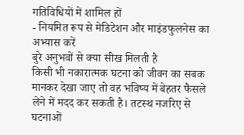गतिविधियों में शामिल हों
- नियमित रूप से मेडिटेशन और माइंडफुलनेस का अभ्यास करें
बुरे अनुभवों से क्या सीख मिलती है
किसी भी नकारात्मक घटना को जीवन का सबक मानकर देखा जाए तो वह भविष्य में बेहतर फैसले लेने में मदद कर सकती है। तटस्थ नजरिए से घटनाओं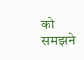को समझने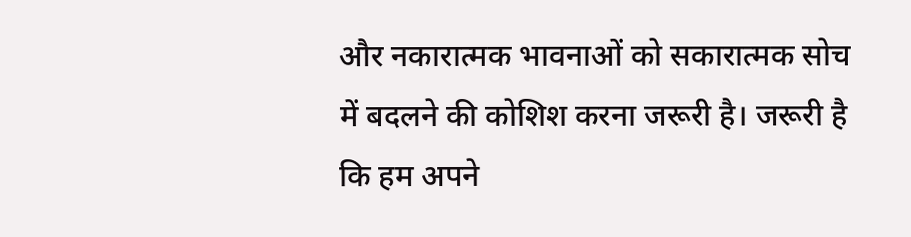और नकारात्मक भावनाओं को सकारात्मक सोच में बदलने की कोशिश करना जरूरी है। जरूरी है कि हम अपने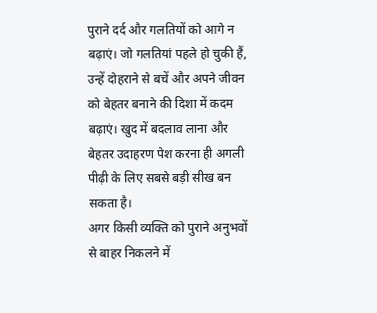पुराने दर्द और गलतियों को आगे न बढ़ाएं। जो गलतियां पहले हो चुकी हैं, उन्हें दोहराने से बचें और अपने जीवन को बेहतर बनाने की दिशा में कदम बढ़ाएं। खुद में बदलाव लाना और बेहतर उदाहरण पेश करना ही अगली पीढ़ी के लिए सबसे बड़ी सीख बन सकता है।
अगर किसी व्यक्ति को पुराने अनुभवों से बाहर निकलने में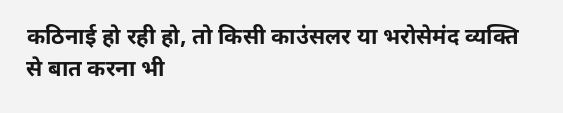कठिनाई हो रही हो, तो किसी काउंसलर या भरोसेमंद व्यक्ति से बात करना भी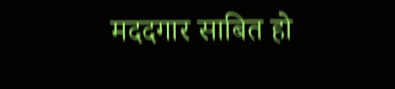मददगार साबित हो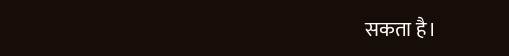सकता है।